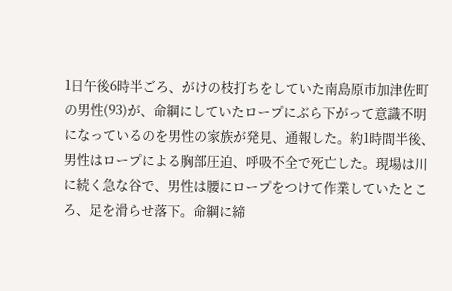1日午後6時半ごろ、がけの枝打ちをしていた南島原市加津佐町の男性(93)が、命綱にしていたロープにぶら下がって意識不明になっているのを男性の家族が発見、通報した。約1時間半後、男性はロープによる胸部圧迫、呼吸不全で死亡した。現場は川に続く急な谷で、男性は腰にロープをつけて作業していたところ、足を滑らせ落下。命綱に締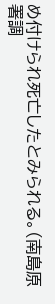め付けられ死亡したとみられる。(南島原署調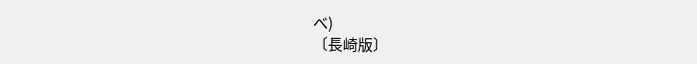べ)
〔長崎版〕